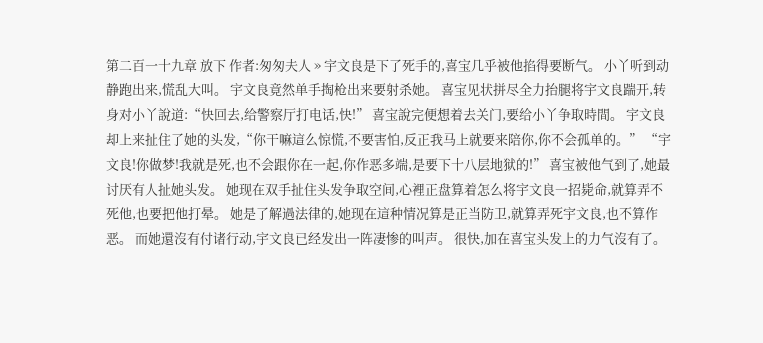第二百一十九章 放下 作者:匆匆夫人 » 宇文良是下了死手的,喜宝几乎被他掐得要断气。 小丫听到动静跑出来,慌乱大叫。 宇文良竟然单手掏枪出来要射杀她。 喜宝见状拼尽全力抬腿将宇文良踹开,转身对小丫說道:“快回去,给警察厅打电话,快!” 喜宝說完便想着去关门,要给小丫争取時間。 宇文良却上来扯住了她的头发,“你干嘛這么惊慌,不要害怕,反正我马上就要来陪你,你不会孤单的。” “宇文良!你做梦!我就是死,也不会跟你在一起,你作恶多端,是要下十八层地狱的!” 喜宝被他气到了,她最讨厌有人扯她头发。 她现在双手扯住头发争取空间,心裡正盘算着怎么将宇文良一招毙命,就算弄不死他,也要把他打晕。 她是了解過法律的,她现在這种情况算是正当防卫,就算弄死宇文良,也不算作恶。 而她還沒有付诸行动,宇文良已经发出一阵凄惨的叫声。 很快,加在喜宝头发上的力气沒有了。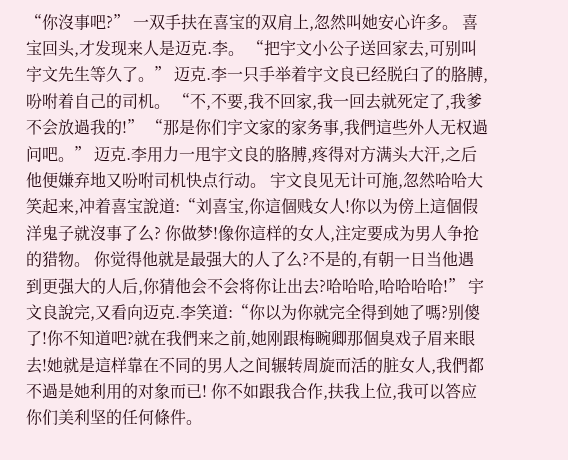“你沒事吧?” 一双手扶在喜宝的双肩上,忽然叫她安心许多。 喜宝回头,才发现来人是迈克.李。 “把宇文小公子送回家去,可别叫宇文先生等久了。” 迈克.李一只手举着宇文良已经脱臼了的胳膊,吩咐着自己的司机。 “不,不要,我不回家,我一回去就死定了,我爹不会放過我的!” “那是你们宇文家的家务事,我們這些外人无权過问吧。” 迈克.李用力一甩宇文良的胳膊,疼得对方满头大汗,之后他便嫌弃地又吩咐司机快点行动。 宇文良见无计可施,忽然哈哈大笑起来,冲着喜宝說道:“刘喜宝,你這個贱女人!你以为傍上這個假洋鬼子就沒事了么? 你做梦!像你這样的女人,注定要成为男人争抢的猎物。 你觉得他就是最强大的人了么?不是的,有朝一日当他遇到更强大的人后,你猜他会不会将你让出去?哈哈哈,哈哈哈哈!” 宇文良說完,又看向迈克.李笑道:“你以为你就完全得到她了嗎?别傻了!你不知道吧?就在我們来之前,她刚跟梅畹卿那個臭戏子眉来眼去!她就是這样靠在不同的男人之间辗转周旋而活的脏女人,我們都不過是她利用的对象而已! 你不如跟我合作,扶我上位,我可以答应你们美利坚的任何條件。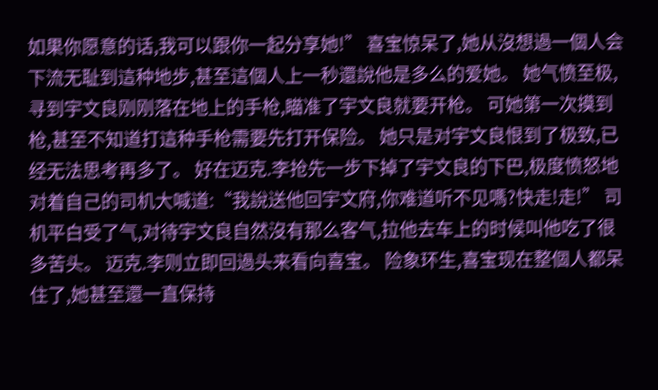如果你愿意的话,我可以跟你一起分享她!” 喜宝惊呆了,她从沒想過一個人会下流无耻到這种地步,甚至這個人上一秒還說他是多么的爱她。 她气愤至极,寻到宇文良刚刚落在地上的手枪,瞄准了宇文良就要开枪。 可她第一次摸到枪,甚至不知道打這种手枪需要先打开保险。 她只是对宇文良恨到了极致,已经无法思考再多了。 好在迈克.李抢先一步下掉了宇文良的下巴,极度愤怒地对着自己的司机大喊道:“我說送他回宇文府,你难道听不见嗎?快走!走!” 司机平白受了气,对待宇文良自然沒有那么客气,拉他去车上的时候叫他吃了很多苦头。 迈克.李则立即回過头来看向喜宝。 险象环生,喜宝现在整個人都呆住了,她甚至還一直保持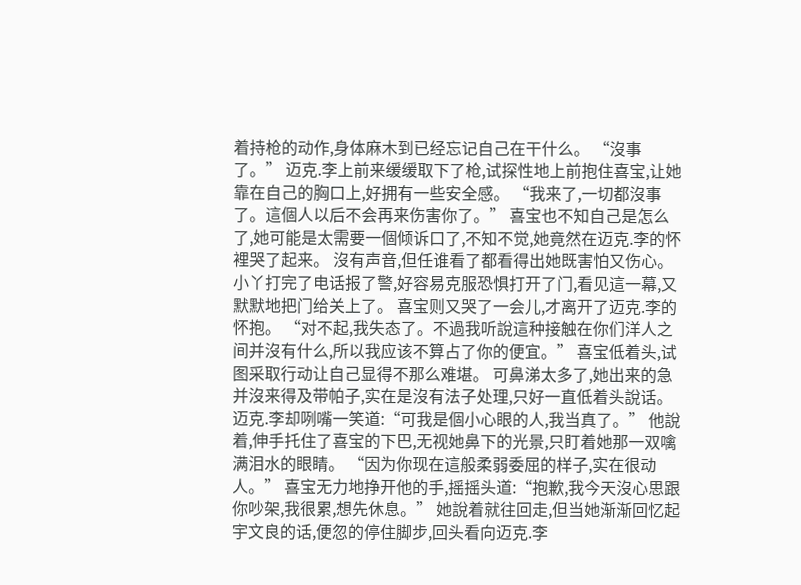着持枪的动作,身体麻木到已经忘记自己在干什么。 “沒事了。” 迈克.李上前来缓缓取下了枪,试探性地上前抱住喜宝,让她靠在自己的胸口上,好拥有一些安全感。 “我来了,一切都沒事了。這個人以后不会再来伤害你了。” 喜宝也不知自己是怎么了,她可能是太需要一個倾诉口了,不知不觉,她竟然在迈克.李的怀裡哭了起来。 沒有声音,但任谁看了都看得出她既害怕又伤心。 小丫打完了电话报了警,好容易克服恐惧打开了门,看见這一幕,又默默地把门给关上了。 喜宝则又哭了一会儿,才离开了迈克.李的怀抱。 “对不起,我失态了。不過我听說這种接触在你们洋人之间并沒有什么,所以我应该不算占了你的便宜。” 喜宝低着头,试图采取行动让自己显得不那么难堪。 可鼻涕太多了,她出来的急并沒来得及带帕子,实在是沒有法子处理,只好一直低着头說话。 迈克.李却咧嘴一笑道:“可我是個小心眼的人,我当真了。” 他說着,伸手托住了喜宝的下巴,无视她鼻下的光景,只盯着她那一双噙满泪水的眼睛。 “因为你现在這般柔弱委屈的样子,实在很动人。” 喜宝无力地挣开他的手,摇摇头道:“抱歉,我今天沒心思跟你吵架,我很累,想先休息。” 她說着就往回走,但当她渐渐回忆起宇文良的话,便忽的停住脚步,回头看向迈克.李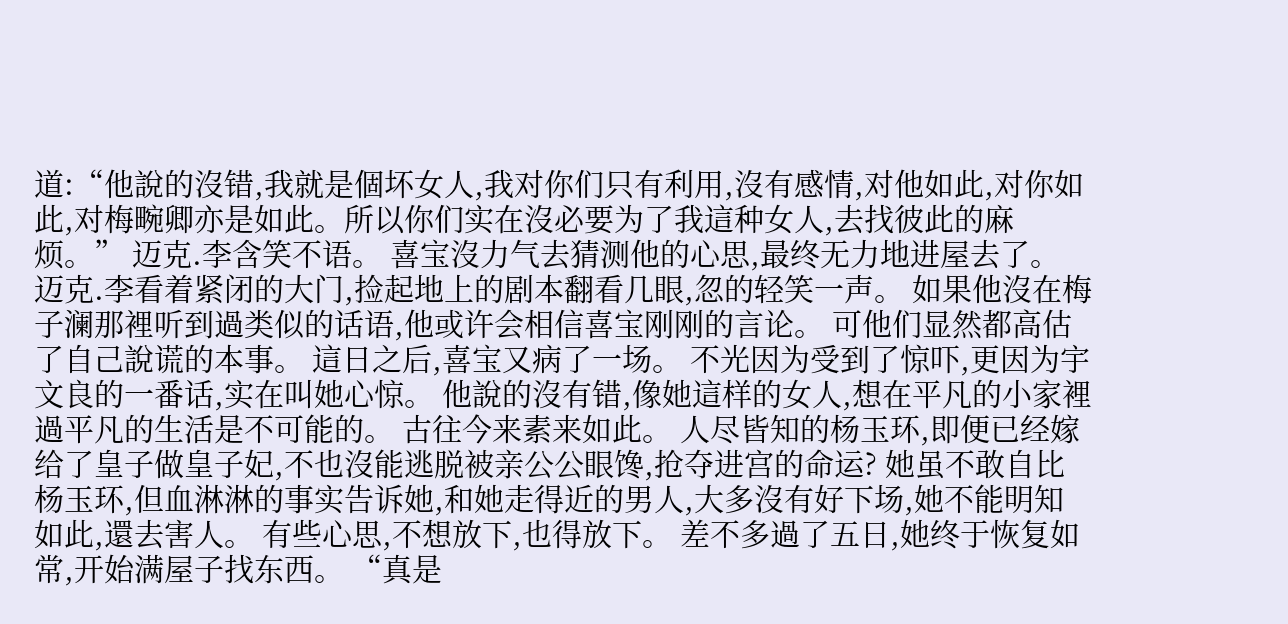道:“他說的沒错,我就是個坏女人,我对你们只有利用,沒有感情,对他如此,对你如此,对梅畹卿亦是如此。所以你们实在沒必要为了我這种女人,去找彼此的麻烦。” 迈克.李含笑不语。 喜宝沒力气去猜测他的心思,最终无力地进屋去了。 迈克.李看着紧闭的大门,捡起地上的剧本翻看几眼,忽的轻笑一声。 如果他沒在梅子澜那裡听到過类似的话语,他或许会相信喜宝刚刚的言论。 可他们显然都高估了自己說谎的本事。 這日之后,喜宝又病了一场。 不光因为受到了惊吓,更因为宇文良的一番话,实在叫她心惊。 他說的沒有错,像她這样的女人,想在平凡的小家裡過平凡的生活是不可能的。 古往今来素来如此。 人尽皆知的杨玉环,即便已经嫁给了皇子做皇子妃,不也沒能逃脱被亲公公眼馋,抢夺进宫的命运? 她虽不敢自比杨玉环,但血淋淋的事实告诉她,和她走得近的男人,大多沒有好下场,她不能明知如此,還去害人。 有些心思,不想放下,也得放下。 差不多過了五日,她终于恢复如常,开始满屋子找东西。 “真是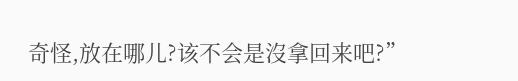奇怪,放在哪儿?该不会是沒拿回来吧?”